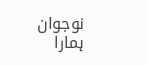نوجوان ہمارا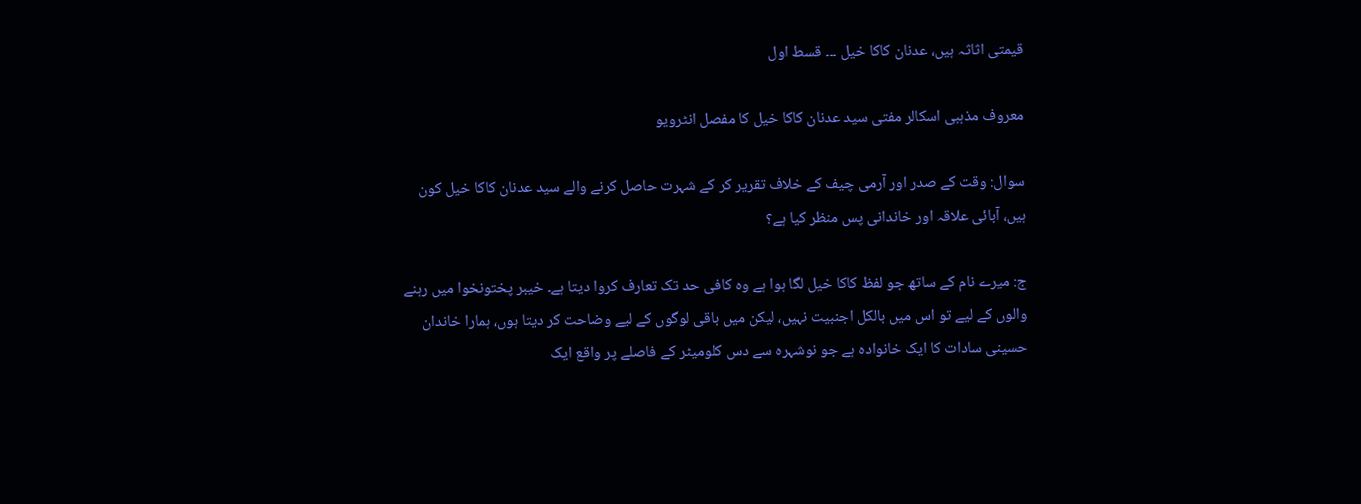قیمتی اثاثہ ہیں، عدنان کاکا خیل ۔۔۔ قسط اول

معروف مذہبی اسکالر مفتی سید عدنان کاکا خیل کا مفصل انٹرویو

سوال: وقت کے صدر اور آرمی چیف کے خلاف تقریر کر کے شہرت حاصل کرنے والے سید عدنان کاکا خیل کون ہیں، آبائی علاقہ اور خاندانی پس منظر کیا ہے؟

ج: میرے نام کے ساتھ جو لفظ کاکا خیل لگا ہوا ہے وہ کافی حد تک تعارف کروا دیتا ہے۔ خیبر پختونخوا میں رہنے والوں کے لیے تو اس میں بالکل اجنبیت نہیں، لیکن میں باقی لوگوں کے لیے وضاحت کر دیتا ہوں، ہمارا خاندان حسینی سادات کا ایک خانوادہ ہے جو نوشہرہ سے دس کلومیٹر کے فاصلے پر واقع ایک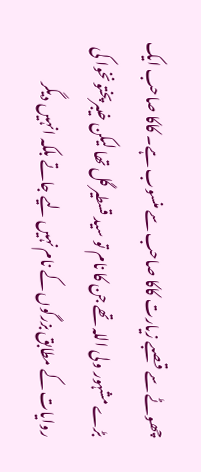چھوٹے سے قصبے زیارت کاکا صاحب سے منسوب ہے۔ کاکا صاحب ایک بڑے مشہور ولی اللہ تھے جن کا نام تو سید قسطیر گل تھا لیکن خیبرپختونخوا کی روایات کے مطابق بزرگوں کے نام نہیں لیے جاتے بلکہ انہیں دیگر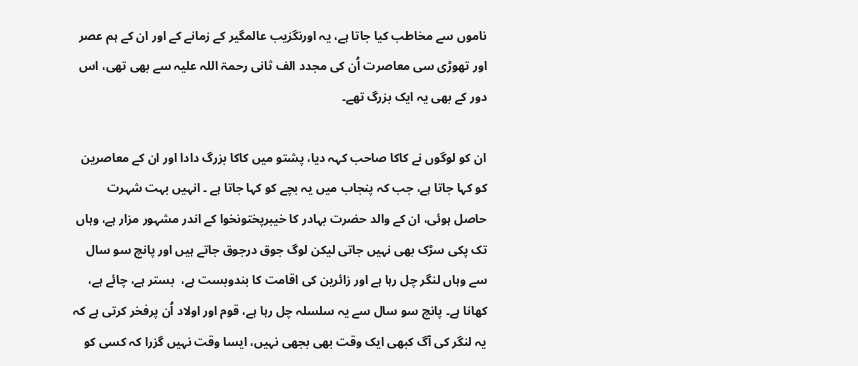ناموں سے مخاطب کیا جاتا ہے، یہ اورنگزیب عالمگیر کے زمانے کے اور ان کے ہم عصر اور تھوڑی سی معاصرت اُن کی مجدد الف ثانی رحمۃ اللہ علیہ سے بھی تھی، اس دور کے بھی یہ ایک بزرگ تھے۔

ان کو لوگوں نے کاکا صاحب کہہ دیا، پشتو میں کاکا بزرگ دادا اور ان کے معاصرین کو کہا جاتا ہے، جب کہ پنجاب میں یہ بچے کو کہا جاتا ہے ۔ انہیں بہت شہرت حاصل ہوئی، ان کے والد حضرت بہادر کا خیبرپختونخوا کے اندر مشہور مزار ہے، وہاں تک پکی سڑک بھی نہیں جاتی لیکن لوگ جوق درجوق جاتے ہیں اور پانچ سو سال سے وہاں لنگر چل رہا ہے اور زائرین کی اقامت کا بندوبست ہے،  بستر ہے، چائے ہے، کھانا ہے۔ پانچ سو سال سے یہ سلسلہ چل رہا ہے، قوم اور اولاد اُن پرفخر کرتی ہے کہ یہ لنگر کی آگ کبھی ایک وقت بھی بجھی نہیں، ایسا وقت نہیں گزرا کہ کسی کو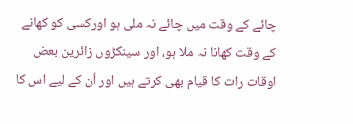چائے کے وقت میں چائے نہ ملی ہو اورکسی کو کھانے کے وقت کھانا نہ ملا ہو، اور سینکڑوں زائرین بعض اوقات رات کا قیام بھی کرتے ہیں اور اُن کے لیے اس کا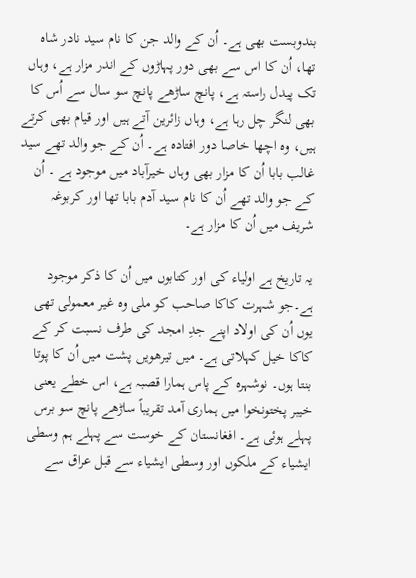بندوبست بھی ہے۔ اُن کے والد جن کا نام سید نادر شاہ تھا، اُن کا اس سے بھی دور پہاڑوں کے اندر مزار ہے، وہاں تک پیدل راستہ ہے، پانچ ساڑھے پانچ سو سال سے اُس کا بھی لنگر چل رہا ہے، وہاں زائرین آتے ہیں اور قیام بھی کرتے ہیں، وہ اچھا خاصا دور افتادہ ہے۔ اُن کے جو والد تھے سید غالب بابا اُن کا مزار بھی وہاں خیرآباد میں موجود ہے ۔ اُن کے جو والد تھے اُن کا نام سید آدم بابا تھا اور کربوغہ شریف میں اُن کا مزار ہے۔

یہ تاریخ ہے اولیاء کی اور کتابوں میں اُن کا ذکر موجود ہے۔جو شہرت کاکا صاحب کو ملی وہ غیر معمولی تھی یوں اُن کی اولاد اپنے جدِ امجد کی طرف نسبت کر کے کاکا خیل کہلاتی ہے۔ میں تیرھویں پشت میں اُن کا پوتا بنتا ہوں۔ نوشہرہ کے پاس ہمارا قصبہ ہے، اس خطے یعنی خیبر پختونخوا میں ہماری آمد تقریباً ساڑھے پانچ سو برس پہلے ہوئی ہے۔ افغانستان کے خوست سے پہلے ہم وسطی ایشیاء کے ملکوں اور وسطی ایشیاء سے قبل عراق سے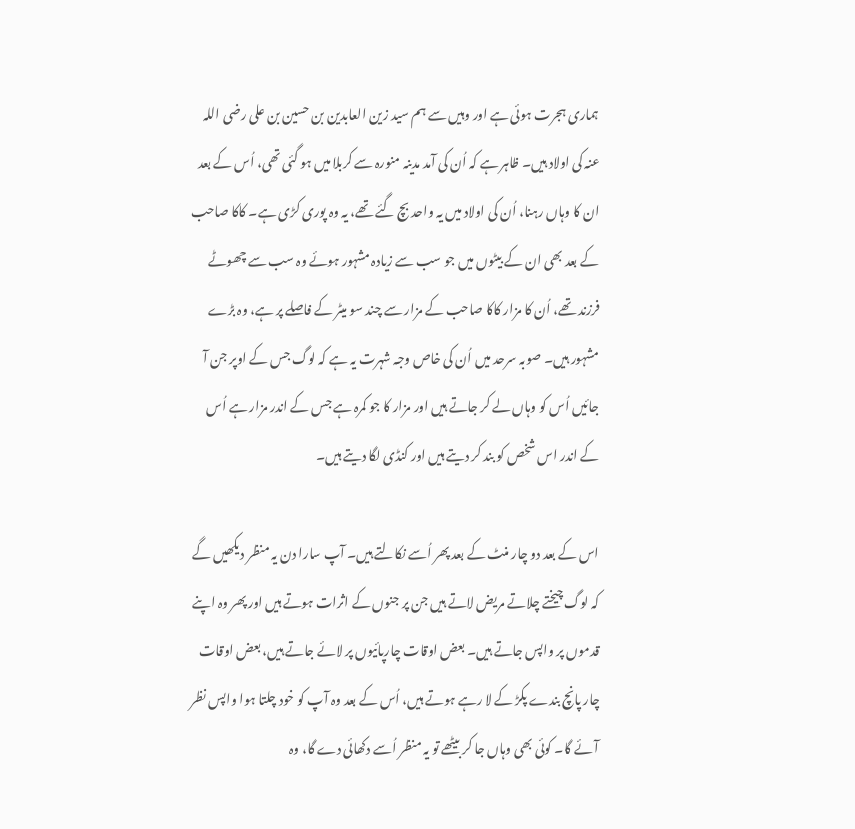ہماری ہجرت ہوئی ہے اور وہیں سے ہم سید زین العابدین بن حسین بن علی رضی اللہ عنہ کی اولاد ہیں۔ ظاہر ہے کہ اُن کی آمد مدینہ منورہ سے کربلا میں ہو گئی تھی، اُس کے بعد ان کا وہاں رہنا، اُن کی اولاد میں یہ واحد بچ گئے تھے، یہ وہ پوری کڑی ہے۔ کاکا صاحب کے بعد بھی ان کے بیٹوں میں جو سب سے زیادہ مشہور ہوئے وہ سب سے چھوٹے فرزند تھے، اُن کا مزار کاکا صاحب کے مزار سے چند سو میٹر کے فاصلے پر ہے، وہ بڑے مشہور ہیں۔ صوبہ سرحد میں اُن کی خاص وجہ شہرت یہ ہے کہ لوگ جس کے اوپر جن آ جائیں اُس کو وہاں لے کر جاتے ہیں اور مزار کا جو کمرہ ہے جس کے اندر مزار ہے اُس کے اندر اس شخص کو بند کر دیتے ہیں اور کنڈی لگا دیتے ہیں۔

اس کے بعد دو چار منٹ کے بعد پھر اُسے نکالتے ہیں۔ آپ سارا دن یہ منظر دیکھیں گے کہ لوگ چیختے چلاتے مریض لاتے ہیں جن پر جنوں کے اثرات ہوتے ہیں اور پھر وہ اپنے قدموں پر واپس جاتے ہیں۔ بعض اوقات چارپائیوں پر لائے جاتے ہیں، بعض اوقات چار پانچ بندے پکڑ کے لا رہے ہوتے ہیں، اُس کے بعد وہ آپ کو خود چلتا ہوا واپس نظر آئے گا۔ کوئی بھی وہاں جا کر بیٹھے تو یہ منظر اُسے دکھائی دے گا، وہ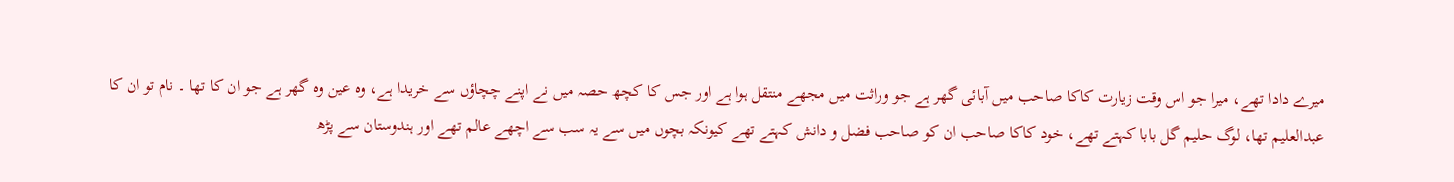میرے دادا تھے، میرا جو اس وقت زیارت کاکا صاحب میں آبائی گھر ہے جو وراثت میں مجھے منتقل ہوا ہے اور جس کا کچھ حصہ میں نے اپنے چچاؤں سے خریدا ہے، وہ عین وہ گھر ہے جو ان کا تھا ۔ نام تو ان کا عبدالعلیم تھا، لوگ حلیم گل بابا کہتے تھے، خود کاکا صاحب ان کو صاحب فضل و دانش کہتے تھے کیونکہ بچوں میں سے یہ سب سے اچھے عالم تھے اور ہندوستان سے پڑھ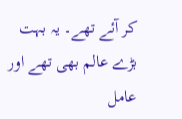کر آئے تھے۔ یہ بہت بڑے عالم بھی تھے اور عامل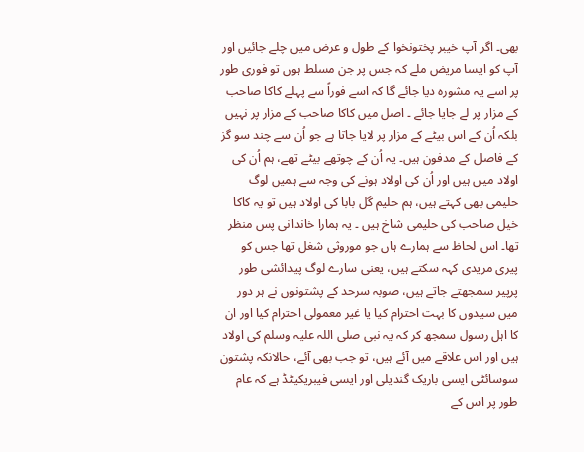بھی۔ اگر آپ خیبر پختونخوا کے طول و عرض میں چلے جائیں اور آپ کو ایسا مریض ملے کہ جس پر جن مسلط ہوں تو فوری طور پر اسے یہ مشورہ دیا جائے گا کہ اسے فوراً سے پہلے کاکا صاحب کے مزار پر لے جایا جائے ۔ اصل میں کاکا صاحب کے مزار پر نہیں بلکہ اُن کے اس بیٹے کے مزار پر لایا جاتا ہے جو اُن سے چند سو گز کے فاصل کے مدفون ہیں۔ یہ اُن کے چوتھے بیٹے تھے، ہم اُن کی اولاد میں ہیں اور اُن کی اولاد ہونے کی وجہ سے ہمیں لوگ حلیمی بھی کہتے ہیں، ہم حلیم گل بابا کی اولاد ہیں تو یہ کاکا خیل صاحب کی حلیمی شاخ ہیں ۔ یہ ہمارا خاندانی پس منظر تھا۔ اس لحاظ سے ہمارے ہاں جو موروثی شغل تھا جس کو پیری مریدی کہہ سکتے ہیں، یعنی سارے لوگ پیدائشی طور پرپیر سمجھتے جاتے ہیں، صوبہ سرحد کے پشتونوں نے ہر دور میں سیدوں کا بہت احترام کیا یا غیر معمولی احترام کیا اور ان کا اہل رسول سمجھ کر کہ یہ نبی صلی اللہ علیہ وسلم کی اولاد ہیں اور اس علاقے میں آئے ہیں، تو جب بھی آئے، حالانکہ پشتون سوسائٹی ایسی باریک گندیلی اور ایسی فیبریکیٹڈ ہے کہ عام طور پر اس کے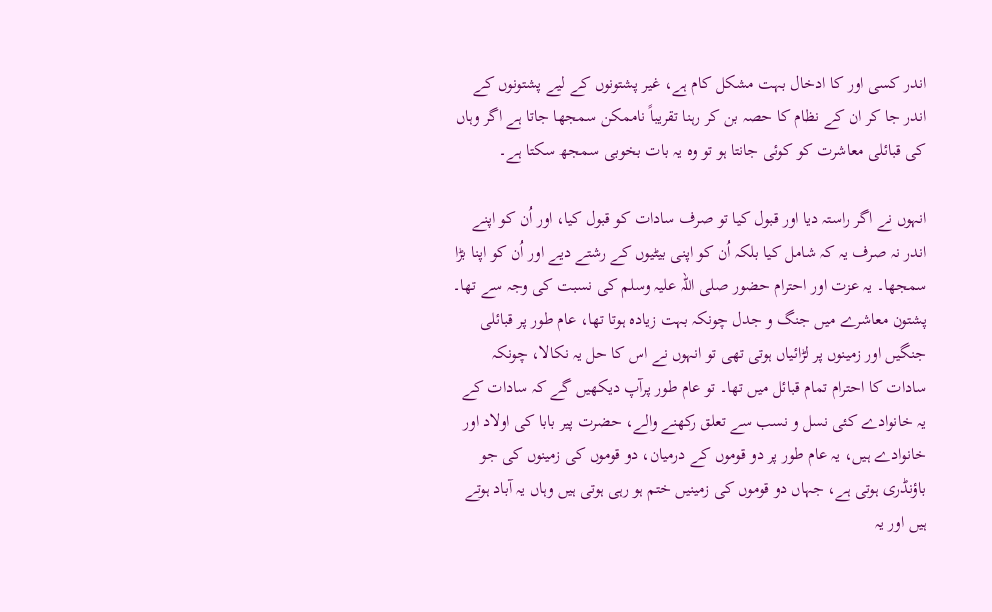اندر کسی اور کا ادخال بہت مشکل کام ہے، غیر پشتونوں کے لیے پشتونوں کے اندر جا کر ان کے نظام کا حصہ بن کر رہنا تقریباً ناممکن سمجھا جاتا ہے اگر وہاں کی قبائلی معاشرت کو کوئی جانتا ہو تو وہ یہ بات بخوبی سمجھ سکتا ہے۔

انہوں نے اگر راستہ دیا اور قبول کیا تو صرف سادات کو قبول کیا، اور اُن کو اپنے اندر نہ صرف یہ کہ شامل کیا بلکہ اُن کو اپنی بیٹیوں کے رشتے دیے اور اُن کو اپنا بڑا سمجھا۔ یہ عزت اور احترام حضور صلی اللہ علیہ وسلم کی نسبت کی وجہ سے تھا۔ پشتون معاشرے میں جنگ و جدل چونکہ بہت زیادہ ہوتا تھا، عام طور پر قبائلی جنگیں اور زمینوں پر لڑائیاں ہوتی تھی تو انہوں نے اس کا حل یہ نکالا، چونکہ سادات کا احترام تمام قبائل میں تھا۔ تو عام طور پرآپ دیکھیں گے کہ سادات کے یہ خانوادے کئی نسل و نسب سے تعلق رکھنے والے، حضرت پیر بابا کی اولاد اور خانوادے ہیں، یہ عام طور پر دو قوموں کے درمیان، دو قوموں کی زمینوں کی جو باؤنڈری ہوتی ہے، جہاں دو قوموں کی زمینیں ختم ہو رہی ہوتی ہیں وہاں یہ آباد ہوتے ہیں اور یہ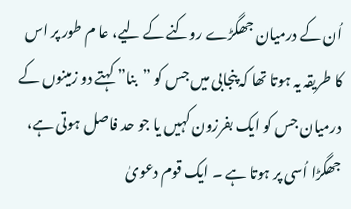اُن کے درمیان جھگڑے روکنے کے لیے، عا م طور پر اس کا طریقہ یہ ہوتا تھا کہ پنجابی میں جس کو ”بنا” کہتے دو زمینوں کے درمیان جس کو ایک بفرزون کہیں یا جو حد فاصل ہوتی ہے، جھگڑا اُسی پر ہوتا ہے ۔ ایک قوم دعویٰ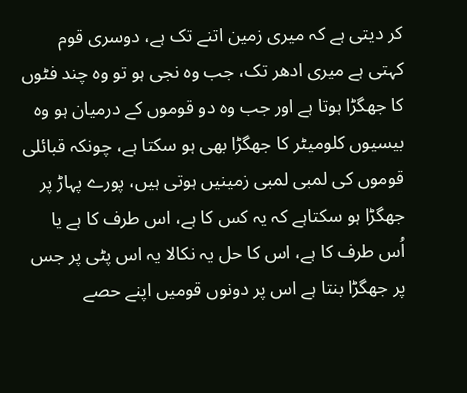کر دیتی ہے کہ میری زمین اتنے تک ہے، دوسری قوم کہتی ہے میری ادھر تک، جب وہ نجی ہو تو وہ چند فٹوں کا جھگڑا ہوتا ہے اور جب وہ دو قوموں کے درمیان ہو وہ بیسیوں کلومیٹر کا جھگڑا بھی ہو سکتا ہے، چونکہ قبائلی قوموں کی لمبی لمبی زمینیں ہوتی ہیں، پورے پہاڑ پر جھگڑا ہو سکتاہے کہ یہ کس کا ہے، اس طرف کا ہے یا اُس طرف کا ہے، اس کا حل یہ نکالا یہ اس پٹی پر جس پر جھگڑا بنتا ہے اس پر دونوں قومیں اپنے حصے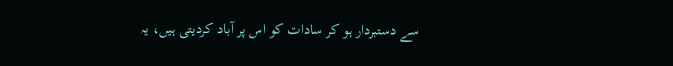سے دستبردار ہو کر سادات کو اس پر آباد کردیتی ہیں، یہ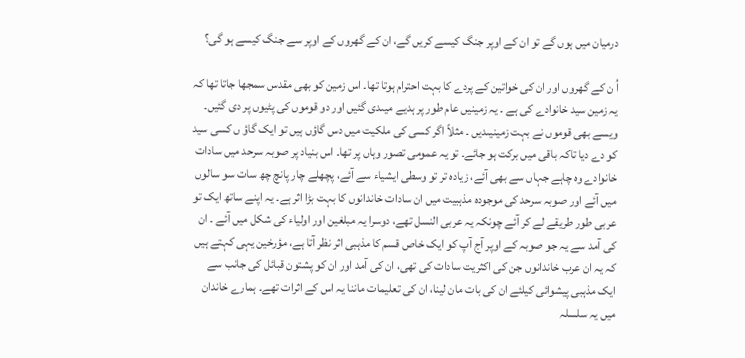درمیان میں ہوں گے تو ان کے اوپر جنگ کیسے کریں گے، ان کے گھروں کے اوپر سے جنگ کیسے ہو گی؟

اُ ن کے گھروں اور ان کی خواتین کے پردے کا بہت احترام ہوتا تھا۔ اس زمین کو بھی مقدس سمجھا جاتا تھا کہ یہ زمین سید خانوادے کی ہے ۔ یہ زمینیں عام طور پر ہدیے میںدی گئیں اور دو قوموں کی پٹیوں پر دی گئیں۔ ویسے بھی قوموں نے بہت زمینیںدیں ۔ مثلاً اگر کسی کی ملکیت میں دس گاؤں ہیں تو ایک گاؤ ں کسی سید کو دے دیا تاکہ باقی میں برکت ہو جائے۔ تو یہ عمومی تصور وہاں پر تھا۔ اس بنیاد پر صوبہ سرحد میں سادات خانوادے وہ چاہے جہاں سے بھی آئے، زیادہ تر تو وسطی ایشیاء سے آئے، پچھلے چار پانچ چھ سات سو سالوں میں آئے اور صوبہ سرحد کی موجودہ مذہبیت میں ان سادات خاندانوں کا بہت بڑا اثر ہے۔ یہ اپنے ساتھ ایک تو عربی طور طریقے لے کر آئے چونکہ یہ عربی النسل تھے، دوسرا یہ مبلغین اور اولیاء کی شکل میں آئے ۔ ان کی آمد سے یہ جو صوبہ کے اوپر آج آپ کو ایک خاص قسم کا مذہبی اثر نظر آتا ہے، مؤرخین یہی کہتے ہیں کہ یہ ان عرب خاندانوں جن کی اکثریت سادات کی تھی، ان کی آمد اور ان کو پشتون قبائل کی جانب سے ایک مذہبی پیشوائی کیلئے ان کی بات مان لینا، ان کی تعلیمات ماننا یہ اس کے اثرات تھے۔ ہمارے خاندان میں یہ سلسلہ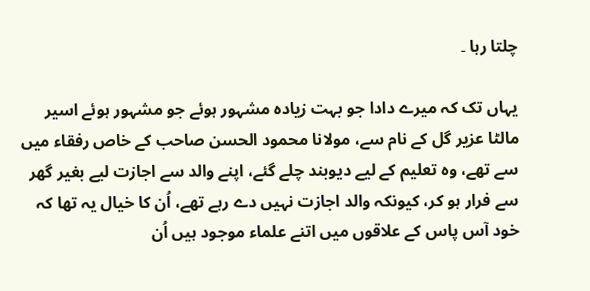چلتا رہا ۔

یہاں تک کہ میرے دادا جو بہت زیادہ مشہور ہوئے جو مشہور ہوئے اسیر مالٹا عزیر گل کے نام سے، مولانا محمود الحسن صاحب کے خاص رفقاء میں سے تھے، وہ تعلیم کے لیے دیوبند چلے گئے، اپنے والد سے اجازت لیے بغیر گھر سے فرار ہو کر، کیونکہ والد اجازت نہیں دے رہے تھے، اُن کا خیال یہ تھا کہ خود آس پاس کے علاقوں میں اتنے علماء موجود ہیں اُن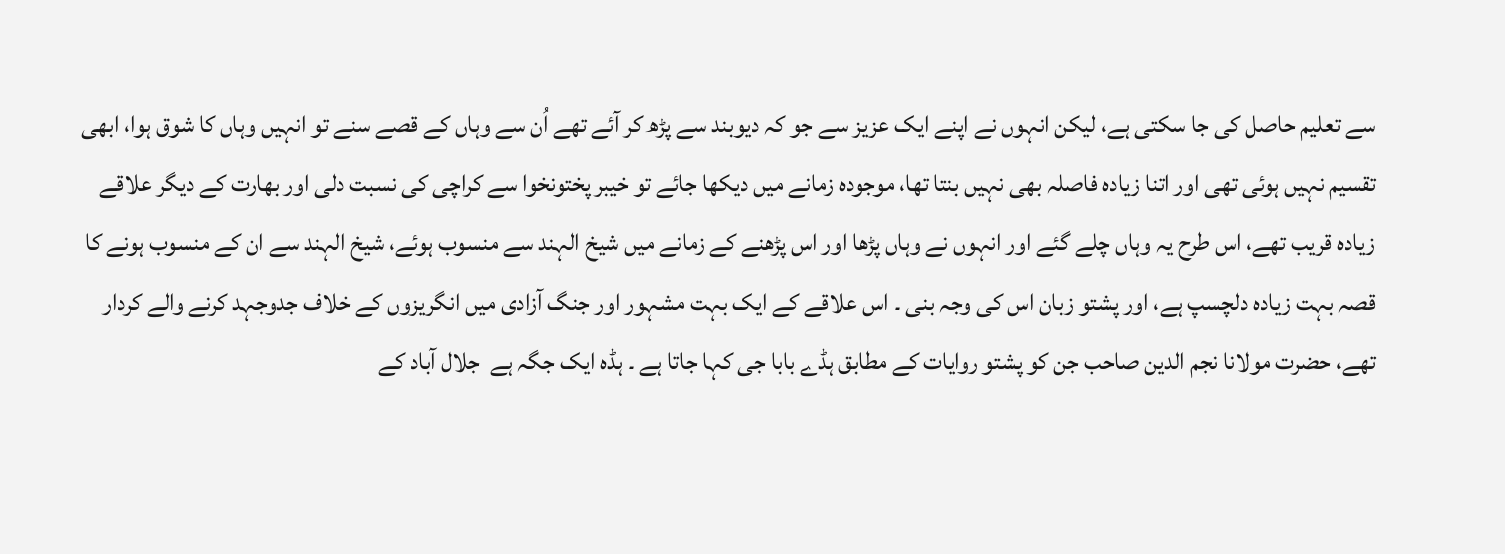سے تعلیم حاصل کی جا سکتی ہے، لیکن انہوں نے اپنے ایک عزیز سے جو کہ دیوبند سے پڑھ کر آئے تھے اُن سے وہاں کے قصے سنے تو انہیں وہاں کا شوق ہوا، ابھی تقسیم نہیں ہوئی تھی اور اتنا زیادہ فاصلہ بھی نہیں بنتا تھا، موجودہ زمانے میں دیکھا جائے تو خیبر پختونخوا سے کراچی کی نسبت دلی اور بھارت کے دیگر علاقے زیادہ قریب تھے، اس طرح یہ وہاں چلے گئے اور انہوں نے وہاں پڑھا اور اس پڑھنے کے زمانے میں شیخ الہند سے منسوب ہوئے، شیخ الہند سے ان کے منسوب ہونے کا قصہ بہت زیادہ دلچسپ ہے، اور پشتو زبان اس کی وجہ بنی ۔ اس علاقے کے ایک بہت مشہور اور جنگ آزادی میں انگریزوں کے خلاف جدوجہد کرنے والے کردار تھے، حضرت مولانا نجم الدین صاحب جن کو پشتو روایات کے مطابق ہڈے بابا جی کہا جاتا ہے ۔ ہڈہ ایک جگہ ہے  جلال آباد کے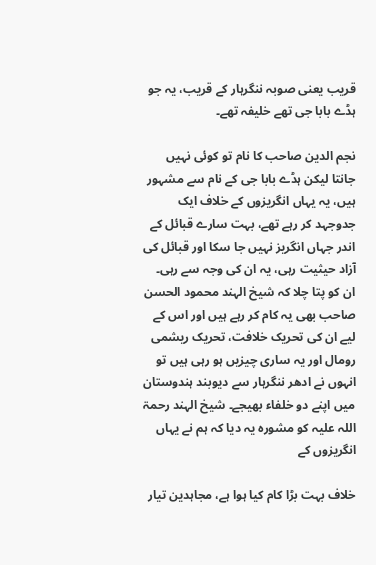قریب یعنی صوبہ ننگرہار کے قریب، یہ جو ہڈے بابا جی تھے خلیفہ تھے۔

نجم الدین صاحب کا نام تو کوئی نہیں جانتا لیکن ہڈے بابا جی کے نام سے مشہور ہیں، یہ یہاں انگریزوں کے خلاف ایک جدوجہد کر رہے تھے، بہت سارے قبائل کے اندر جہاں انگریز نہیں جا سکا اور قبائل کی آزاد حیثیت رہی، یہ ان کی وجہ سے رہی۔ ان کو پتا چلا کہ شیخ الہند محمود الحسن صاحب بھی یہ کام کر رہے ہیں اور اس کے لیے ان کی تحریک خلافت، تحریک ریشمی رومال اور یہ ساری چیزیں ہو رہی ہیں تو انہوں نے ادھر ننگرہار سے دیوبند ہندوستان میں اپنے دو خلفاء بھیجے۔ شیخ الہند رحمۃ اللہ علیہ کو مشورہ یہ دیا کہ ہم نے یہاں انگریزوں کے

خلاف بہت بڑا کام کیا ہوا ہے، مجاہدین تیار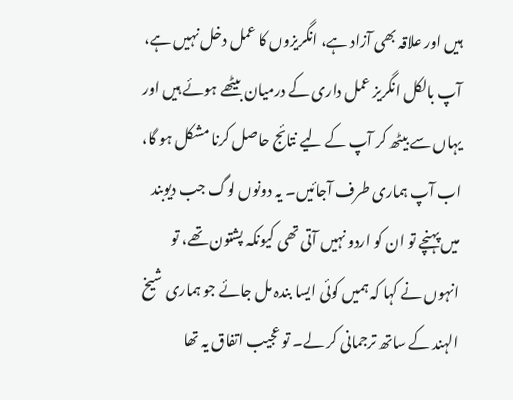ہیں اور علاقہ بھی آزاد ہے، انگریزوں کا عمل دخل نہیں ہے، آپ بالکل انگریز عمل داری کے درمیان بیٹھے ہوئے ہیں اور یہاں سے بیٹھ کر آپ کے لیے نتائج حاصل کرنا مشکل ہو گا، اب آپ ہماری طرف آجائیں۔ یہ دونوں لوگ جب دیوبند میں پہنچے تو ان کو اردو نہیں آتی تھی کیونکہ پشتون تھے، تو انہوں نے کہا کہ ہمیں کوئی ایسا بندہ مل جائے جو ہماری شیخ الہند کے ساتھ ترجمانی کر لے۔ تو عجیب اتفاق یہ تھا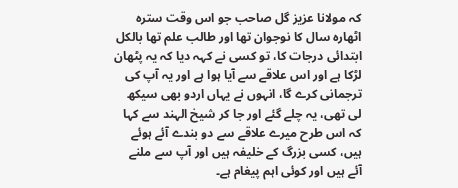کہ مولانا عزیز گل صاحب جو اس وقت سترہ اٹھارہ سال کا نوجوان تھا اور طالب علم تھا بالکل ابتدائی درجات کا، تو کسی نے کہہ دیا کہ یہ پٹھان لڑکا ہے اور اس علاقے سے آیا ہوا ہے اور یہ آپ کی ترجمانی کرے گا، انہوں نے یہاں اردو بھی سیکھ لی تھی، یہ چلے گئے اور جا کر شیخ الہند سے کہا کہ اس طرح میرے علاقے سے دو بندے آئے ہوئے ہیں، کسی بزرگ کے خلیفہ ہیں اور آپ سے ملنے آئے ہیں اور کوئی اہم پیغام ہے۔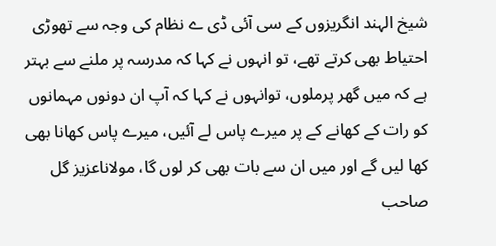شیخ الہند انگریزوں کے سی آئی ڈی ے نظام کی وجہ سے تھوڑی احتیاط بھی کرتے تھے، تو انہوں نے کہا کہ مدرسہ پر ملنے سے بہتر ہے کہ میں گھر پرملوں، توانہوں نے کہا کہ آپ ان دونوں مہمانوں کو رات کے کھانے کے پر میرے پاس لے آئیں، میرے پاس کھانا بھی کھا لیں گے اور میں ان سے بات بھی کر لوں گا، مولاناعزیز گل صاحب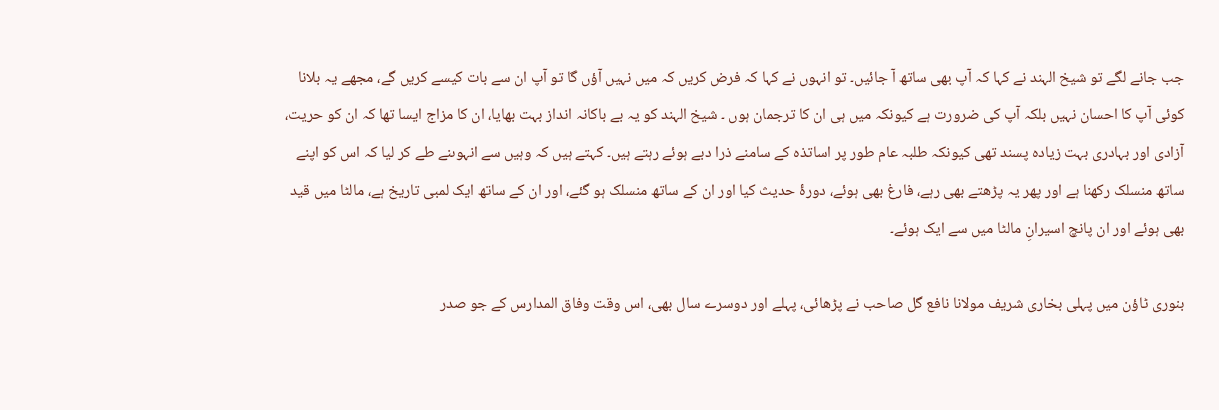جب جانے لگے تو شیخ الہند نے کہا کہ آپ بھی ساتھ آ جائیں۔ تو انہوں نے کہا کہ فرض کریں کہ میں نہیں آؤں گا تو آپ ان سے بات کیسے کریں گے، مجھے یہ بلانا کوئی آپ کا احسان نہیں بلکہ آپ کی ضرورت ہے کیونکہ میں ہی ان کا ترجمان ہوں ۔ شیخ الہند کو یہ بے باکانہ انداز بہت بھایا، ان کا مزاج ایسا تھا کہ ان کو حریت، آزادی اور بہادری بہت زیادہ پسند تھی کیونکہ طلبہ عام طور پر اساتذہ کے سامنے ذرا دبے ہوئے رہتے ہیں۔ کہتے ہیں کہ وہیں سے انہوںنے طے کر لیا کہ اس کو اپنے ساتھ منسلک رکھنا ہے اور پھر یہ پڑھتے بھی رہے، فارغ بھی ہوئے، دورۂ حدیث کیا اور ان کے ساتھ منسلک ہو گئے، اور ان کے ساتھ ایک لمبی تاریخ ہے، مالٹا میں قید بھی ہوئے اور ان پانچ اسیرانِ مالٹا میں سے ایک ہوئے۔

بنوری ٹاؤن میں پہلی بخاری شریف مولانا نافع گل صاحب نے پڑھائی، پہلے اور دوسرے سال بھی، اس وقت وفاق المدارس کے جو صدر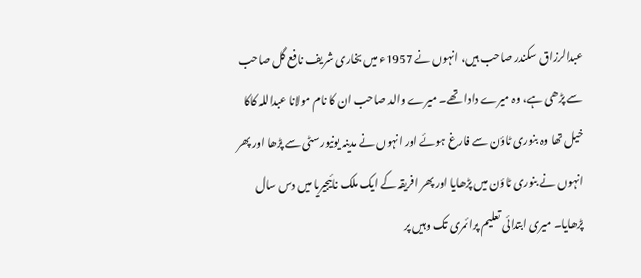عبدالرزاق سکندر صاحب ہیں، انہوں نے 1957ء میں بخاری شریف نافع گل صاحب سے پڑھی ہے، وہ میرے دادا تھے۔ میرے والد صاحب ان کا نام مولانا عبداللہ کاکا خیل تھا وہ بنوری ٹاؤن سے فارغ ہوئے اور انہوں نے مدینہ یونیورسٹی سے پڑھا اور پھر انہوں نے بنوری ٹاؤن میں پڑھایا اور پھر افریقہ کے ایک ملک نائیجیریا میں دس سال پڑھایا۔ میری ابتدائی تعلیم پرائمری تک وہیں پر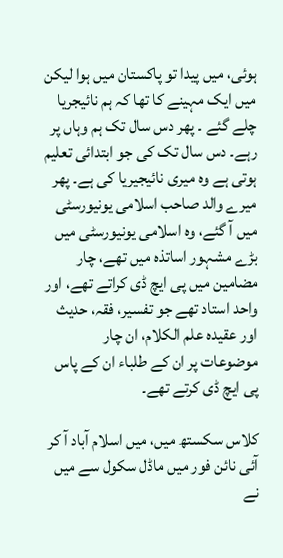ہوئی، میں پیدا تو پاکستان میں ہوا لیکن میں ایک مہینے کا تھا کہ ہم نائیجریا چلے گئے ۔ پھر دس سال تک ہم وہاں پر رہے۔ دس سال تک کی جو ابتدائی تعلیم ہوتی ہے وہ میری نائیجیریا کی ہے۔ پھر میرے والد صاحب اسلامی یونیورسٹی میں آ گئے، وہ اسلامی یونیورسٹی میں بڑے مشہور اساتذہ میں تھے، چار مضامین میں پی ایچ ڈی کراتے تھے، اور واحد استاد تھے جو تفسیر، فقہ، حدیث اور عقیدہ علم الکلام، ان چار موضوعات پر ان کے طلباء ان کے پاس پی ایچ ڈی کرتے تھے۔

کلاس سکستھ میں، میں اسلام آباد آ کر آئی نائن فور میں ماڈل سکول سے میں نے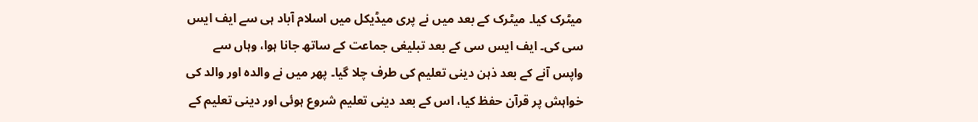میٹرک کیا۔ میٹرک کے بعد میں نے پری میڈیکل میں اسلام آباد ہی سے ایف ایس سی کی۔ ایف ایس سی کے بعد تبلیغی جماعت کے ساتھ جانا ہوا، وہاں سے واپس آنے کے بعد ذہن دینی تعلیم کی طرف چلا گیا۔ پھر میں نے والدہ اور والد کی خواہش پر قرآن حفظ کیا، اس کے بعد دینی تعلیم شروع ہوئی اور دینی تعلیم کے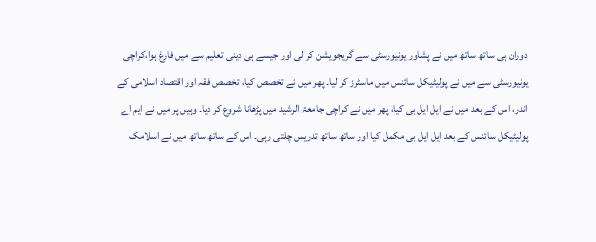دوران ہی ساتھ ساتھ میں نے پشاور یونیورسٹی سے گریجویشن کر لی اور جیسے ہی دینی تعلیم سے میں فارغ ہوا،کراچی یونیورسٹی سے میں نے پولیٹیکل سائنس میں ماسٹرز کر لیا۔ پھر میں نے تخصص کیا، تخصص فقہ اور اقتصاد اسلامی کے اندر، اس کے بعد میں نے ایل ایل بی کیا، پھر میں نے کراچی جامعۃ الرشید میں پڑھانا شروع کر دیا۔ وہیں پر میں نے ایم اے پولیٹیکل سائنس کے بعد ایل ایل بی مکمل کیا اور ساتھ ساتھ تدریس چلتی رہی۔ اس کے ساتھ ساتھ میں نے اسلامک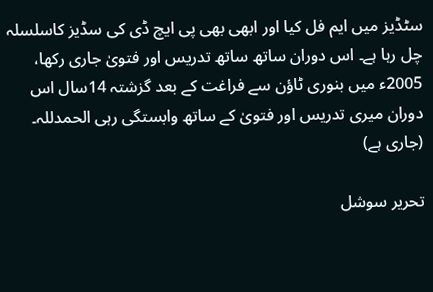سٹڈیز میں ایم فل کیا اور ابھی بھی پی ایچ ڈی کی سڈیز کاسلسلہ چل رہا ہے۔ اس دوران ساتھ ساتھ تدریس اور فتویٰ جاری رکھا، 2005ء میں بنوری ٹاؤن سے فراغت کے بعد گزشتہ 14سال اس دوران میری تدریس اور فتویٰ کے ساتھ وابستگی رہی الحمدللہ۔ (جاری ہے)

تحریر سوشل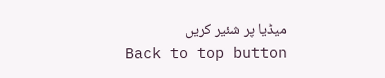میڈیا پر شئیر کریں
Back to top button